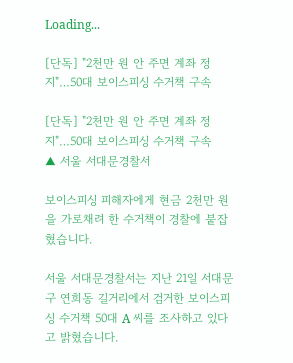Loading...

[단독] "2천만 원 안 주면 계좌 정지"…50대 보이스피싱 수거책 구속

[단독] "2천만 원 안 주면 계좌 정지"…50대 보이스피싱 수거책 구속
▲ 서울 서대문경찰서

보이스피싱 피해자에게 현금 2천만 원을 가로채려 한 수거책이 경찰에 붙잡혔습니다.

서울 서대문경찰서는 지난 21일 서대문구 연희동 길거리에서 검거한 보이스피싱 수거책 50대 A 씨를 조사하고 있다고 밝혔습니다.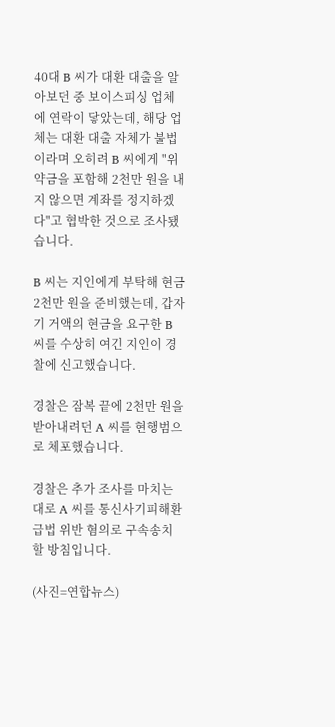40대 B 씨가 대환 대출을 알아보던 중 보이스피싱 업체에 연락이 닿았는데, 해당 업체는 대환 대출 자체가 불법이라며 오히려 B 씨에게 "위약금을 포함해 2천만 원을 내지 않으면 계좌를 정지하겠다"고 협박한 것으로 조사됐습니다.

B 씨는 지인에게 부탁해 현금 2천만 원을 준비했는데, 갑자기 거액의 현금을 요구한 B 씨를 수상히 여긴 지인이 경찰에 신고했습니다.

경찰은 잠복 끝에 2천만 원을 받아내려던 A 씨를 현행범으로 체포했습니다.

경찰은 추가 조사를 마치는 대로 A 씨를 통신사기피해환급법 위반 혐의로 구속송치할 방침입니다.

(사진=연합뉴스)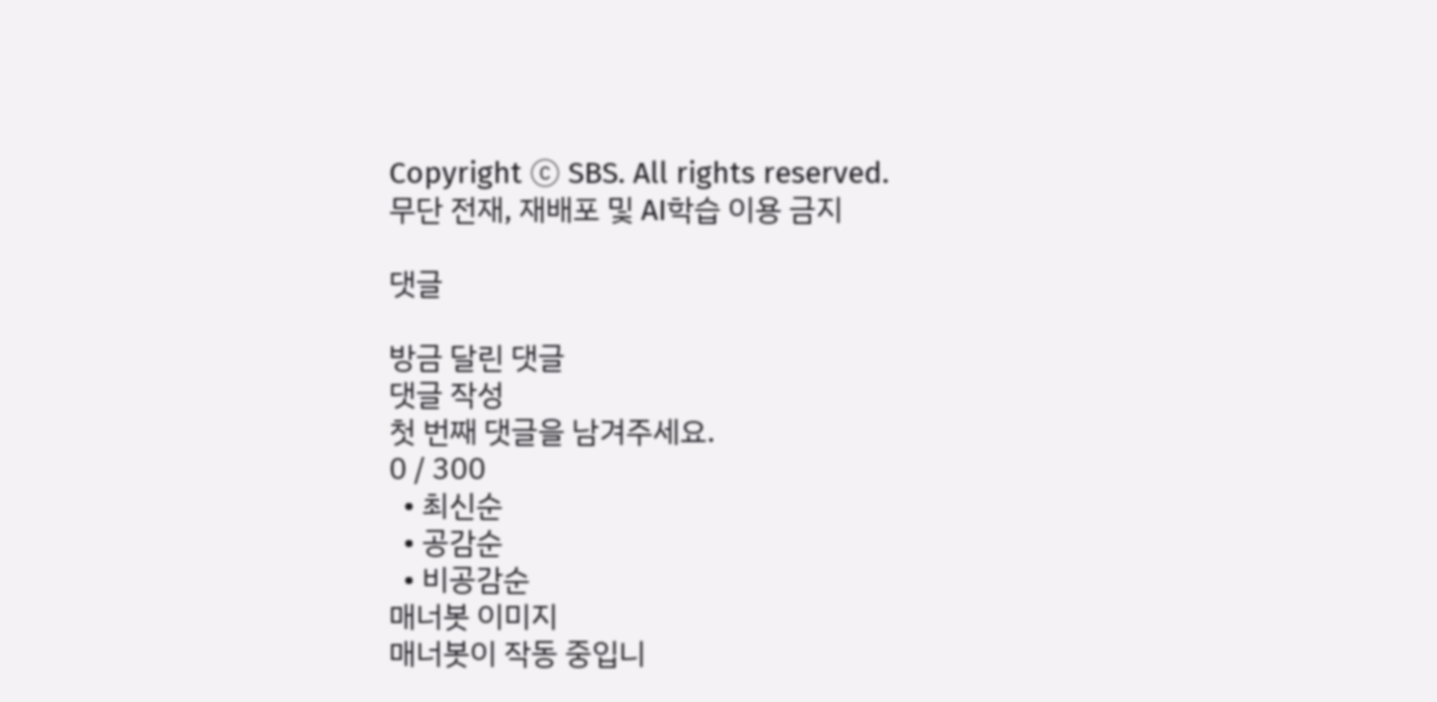Copyright Ⓒ SBS. All rights reserved.
무단 전재, 재배포 및 AI학습 이용 금지

댓글

방금 달린 댓글
댓글 작성
첫 번째 댓글을 남겨주세요.
0 / 300
  • 최신순
  • 공감순
  • 비공감순
매너봇 이미지
매너봇이 작동 중입니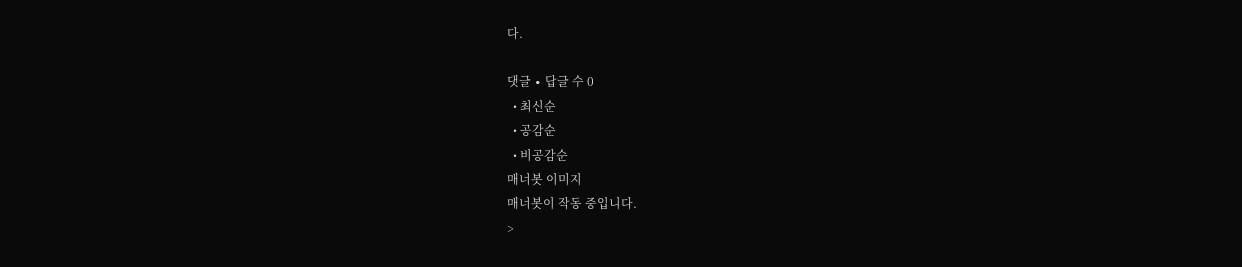다.

댓글 ∙ 답글 수 0
  • 최신순
  • 공감순
  • 비공감순
매너봇 이미지
매너봇이 작동 중입니다.
>